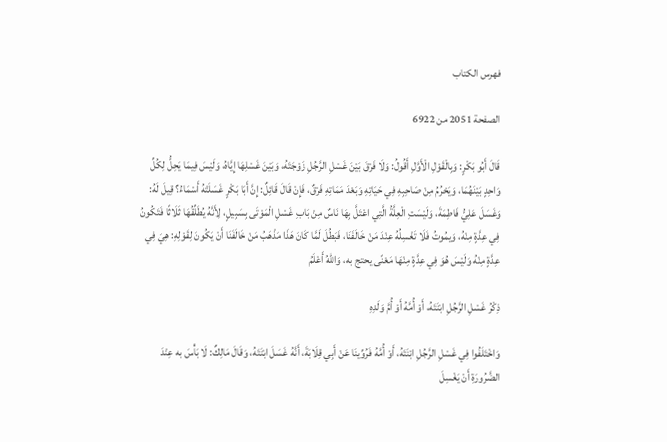فهرس الكتاب

الصفحة 2051 من 6922

قَالَ أَبُو بَكْرٍ: وَبِالْقَوْلِ الْأَوَّلِ أَقُولُ: وَلَا فَرْقَ بَيْنَ غَسْلِ الرَّجُلِ زَوْجَتَهُ، وَبَيْنَ غَسْلِهَا إِيَّاهُ، وَلَيْسَ فِيمَا يَحِلُّ لِكُلِّ وَاحِدٍ بَيْنَهُمَا، وَيَحْرُمُ مِنْ صَاحِبِهِ فِي حَيَاتِهِ وَبَعْدَ مَمَاتِهِ فَرْقٌ، فَإِنْ قَالَ قَائِلٌ: إِنَّ أَبَا بَكْرٍ غَسَلَتْهُ أَسْمَاءُ؟ قِيلَ لَهُ: وَغَسَلَ عَلِيُّ فَاطِمَةَ، وَلَيْسَتِ الْعِلَّةُ الَّتِي اعْتَلَّ بِهَا نَاسٌ مِنْ بَابِ غَسْلِ الْمَوْتَى بِسَبِيلٍ، لِأَنَّهُ يُطَلِّقُهَا ثَلَاثًا فَتَكُونُ فِي عِدَّةٍ مِنْهُ، وَيمُوتُ فَلَا تَغْسِلُهُ عِنْدَ مَنْ خَالَفَنَا، فَبَطُلَ لَمَّا كَانَ هَذَا مَذْهَبُ مَنْ خَالَفَنَا أَنْ يَكُونَ لِقَوْلِهِ: هِيَ فِي عِدَّةٍ مِنْهُ وَلَيْسَ هُوَ فِي عِدَّةٍ مِنْهَا مَعْنًى يحتج به، وَاللهُ أَعْلَمُ

ذِكْرُ غَسْلِ الرَّجُلِ ابْنَتَهُ، أَوْ أُمَّهُ أَوْ أُمَّ وَلَدِهِ

وَاخْتَلَفُوا فِي غَسْلِ الرَّجُلِ ابْنَتَهُ، أَوْ أُمَّهُ فَرُوِّينَا عَنْ أَبِي قِلَابَةَ، أَنَّهُ غَسَلَ ابْنَتَهُ، وَقَالَ مَالِكٌ: لَا بَأْسَ به عِنْدَ الضَّرُورَةِ أَنْ يَغْسِلَ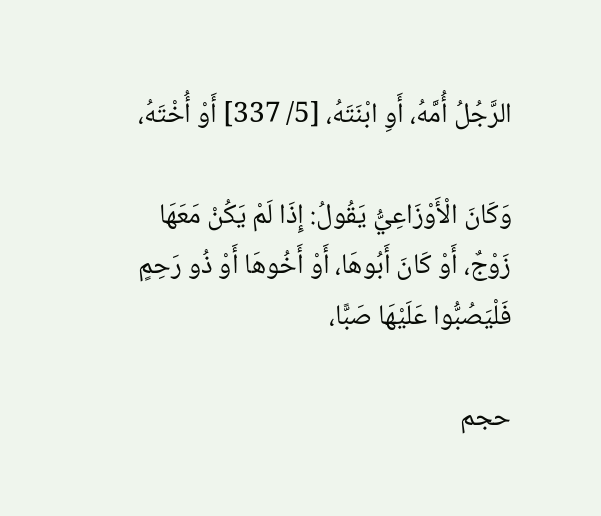الرَّجُلُ أُمَّهُ، أَوِ ابْنَتَهُ، [5/ 337] أَوْ أُخْتَهُ،

وَكَانَ الْأَوْزَاعِيُّ يَقُولُ: إِذَا لَمْ يَكُنْ مَعَهَا زَوْجٌ، أَوْ كَانَ أَبُوهَا، أَوْ أَخُوهَا أَوْ ذُو رَحِمٍ فَلْيَصُبُّوا عَلَيْهَا صَبًّا،

حجم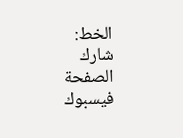الخط:
شارك الصفحة
فيسبوك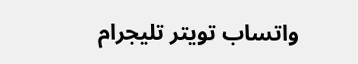واتساب تويتر تليجرام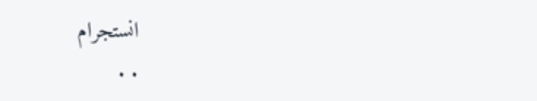انستجرام
. .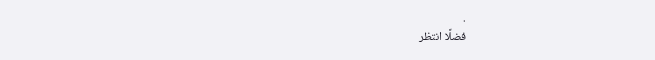.
فضلًا انتظر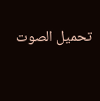تحميل الصوت